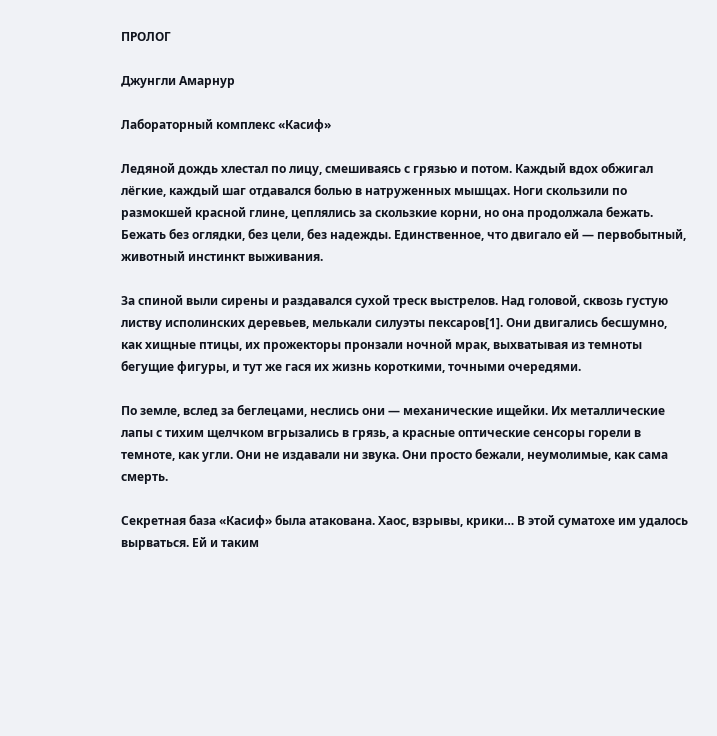ПРОЛОГ

Джунгли Амарнур

Лабораторный комплекс «Касиф»

Ледяной дождь хлестал по лицу, смешиваясь с грязью и потом. Каждый вдох обжигал лёгкие, каждый шаг отдавался болью в натруженных мышцах. Ноги скользили по размокшей красной глине, цеплялись за скользкие корни, но она продолжала бежать. Бежать без оглядки, без цели, без надежды. Единственное, что двигало ей — первобытный, животный инстинкт выживания.

За спиной выли сирены и раздавался сухой треск выстрелов. Над головой, сквозь густую листву исполинских деревьев, мелькали силуэты пексаров[1]. Они двигались бесшумно, как хищные птицы, их прожекторы пронзали ночной мрак, выхватывая из темноты бегущие фигуры, и тут же гася их жизнь короткими, точными очередями.

По земле, вслед за беглецами, неслись они — механические ищейки. Их металлические лапы с тихим щелчком вгрызались в грязь, а красные оптические сенсоры горели в темноте, как угли. Они не издавали ни звука. Они просто бежали, неумолимые, как сама смерть.

Секретная база «Касиф» была атакована. Хаос, взрывы, крики… В этой суматохе им удалось вырваться. Ей и таким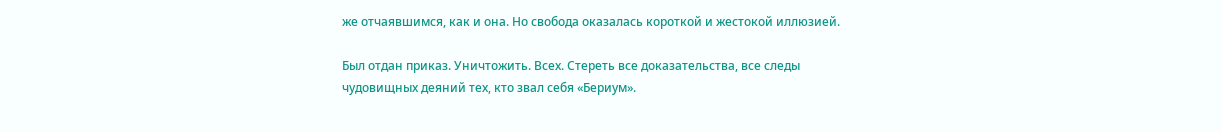же отчаявшимся, как и она. Но свобода оказалась короткой и жестокой иллюзией.

Был отдан приказ. Уничтожить. Всех. Стереть все доказательства, все следы чудовищных деяний тех, кто звал себя «Бериум».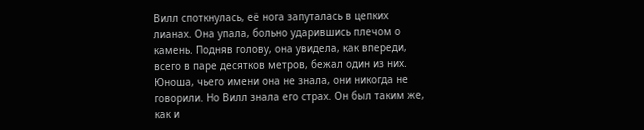Вилл споткнулась, её нога запуталась в цепких лианах. Она упала, больно ударившись плечом о камень. Подняв голову, она увидела, как впереди, всего в паре десятков метров, бежал один из них. Юноша, чьего имени она не знала, они никогда не говорили. Но Вилл знала его страх. Он был таким же, как и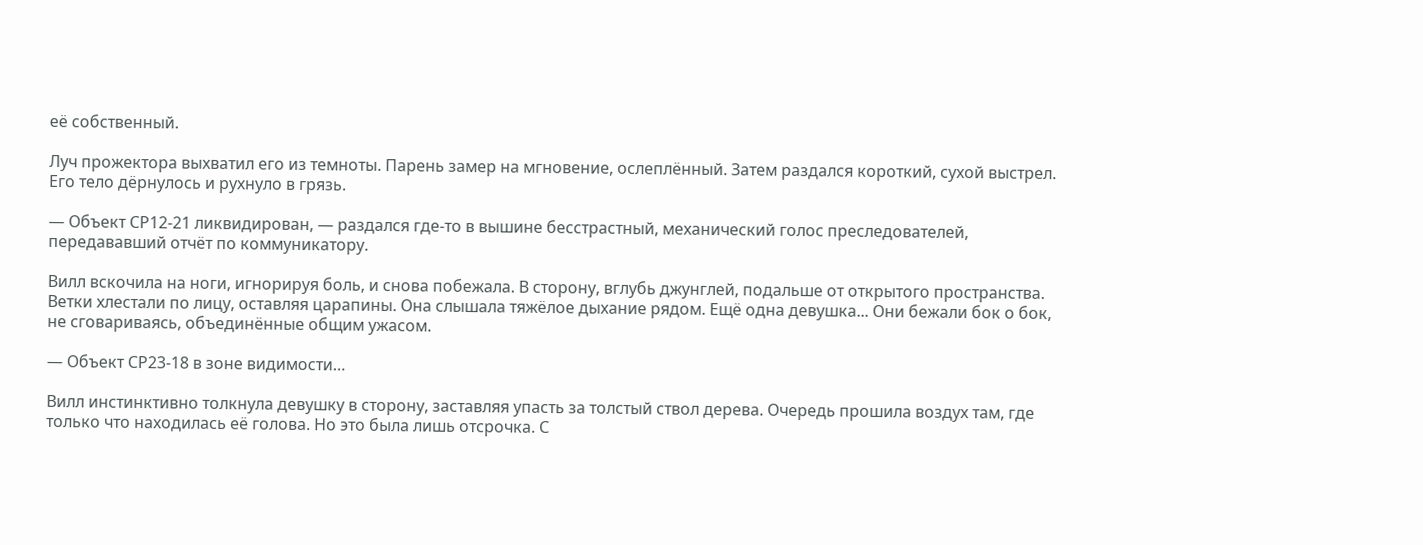её собственный.

Луч прожектора выхватил его из темноты. Парень замер на мгновение, ослеплённый. Затем раздался короткий, сухой выстрел. Его тело дёрнулось и рухнуло в грязь.

— Объект СР12-21 ликвидирован, — раздался где-то в вышине бесстрастный, механический голос преследователей, передававший отчёт по коммуникатору.

Вилл вскочила на ноги, игнорируя боль, и снова побежала. В сторону, вглубь джунглей, подальше от открытого пространства. Ветки хлестали по лицу, оставляя царапины. Она слышала тяжёлое дыхание рядом. Ещё одна девушка... Они бежали бок о бок, не сговариваясь, объединённые общим ужасом.

— Объект СР23-18 в зоне видимости…

Вилл инстинктивно толкнула девушку в сторону, заставляя упасть за толстый ствол дерева. Очередь прошила воздух там, где только что находилась её голова. Но это была лишь отсрочка. С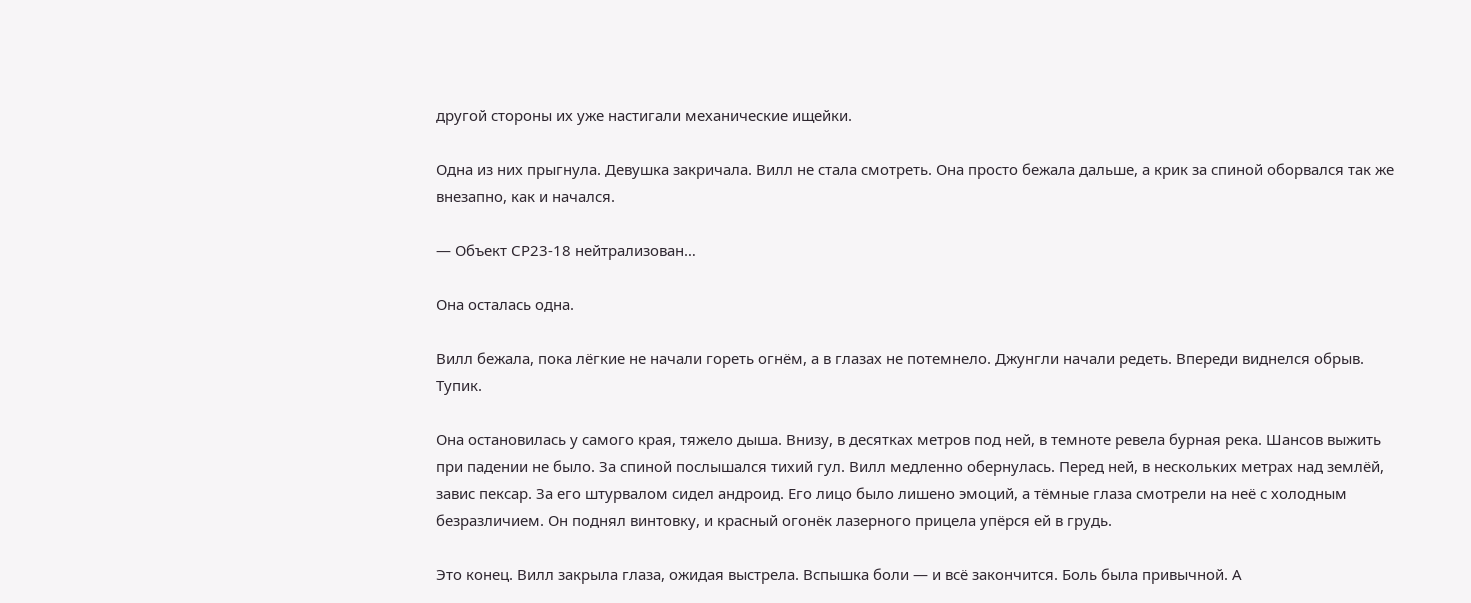другой стороны их уже настигали механические ищейки.

Одна из них прыгнула. Девушка закричала. Вилл не стала смотреть. Она просто бежала дальше, а крик за спиной оборвался так же внезапно, как и начался.

— Объект СР23-18 нейтрализован…

Она осталась одна.

Вилл бежала, пока лёгкие не начали гореть огнём, а в глазах не потемнело. Джунгли начали редеть. Впереди виднелся обрыв. Тупик.

Она остановилась у самого края, тяжело дыша. Внизу, в десятках метров под ней, в темноте ревела бурная река. Шансов выжить при падении не было. За спиной послышался тихий гул. Вилл медленно обернулась. Перед ней, в нескольких метрах над землёй, завис пексар. За его штурвалом сидел андроид. Его лицо было лишено эмоций, а тёмные глаза смотрели на неё с холодным безразличием. Он поднял винтовку, и красный огонёк лазерного прицела упёрся ей в грудь.

Это конец. Вилл закрыла глаза, ожидая выстрела. Вспышка боли — и всё закончится. Боль была привычной. А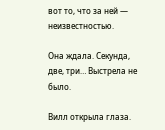вот то, что за ней — неизвестностью.

Она ждала. Секунда, две, три… Выстрела не было.

Вилл открыла глаза.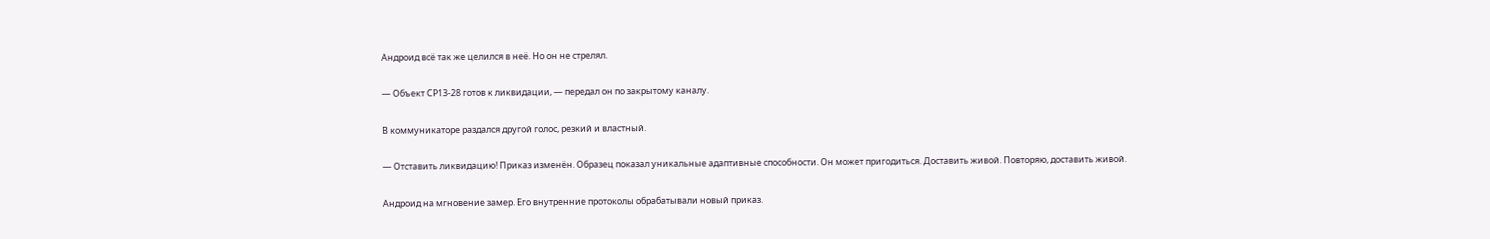Андроид всё так же целился в неё. Но он не стрелял.

— Объект СР13-28 готов к ликвидации, — передал он по закрытому каналу.

В коммуникаторе раздался другой голос, резкий и властный.

— Отставить ликвидацию! Приказ изменён. Образец показал уникальные адаптивные способности. Он может пригодиться. Доставить живой. Повторяю, доставить живой.

Андроид на мгновение замер. Его внутренние протоколы обрабатывали новый приказ.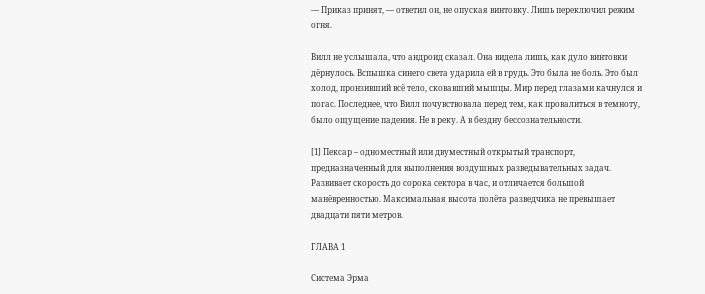— Приказ принят, — ответил он, не опуская винтовку. Лишь переключил режим огня.

Вилл не услышала, что андроид сказал. Она видела лишь, как дуло винтовки дёрнулось. Вспышка синего света ударила ей в грудь. Это была не боль. Это был холод, пронзивший всё тело, сковавший мышцы. Мир перед глазами качнулся и погас. Последнее, что Вилл почувствовала перед тем, как провалиться в темноту, было ощущение падения. Не в реку. А в бездну бессознательности.

[1] Пексар – одноместный или двуместный открытый транспорт, предназначенный для выполнения воздушных разведывательных задач. Развивает скорость до сорока сектора в час, и отличается большой манёвренностью. Максимальная высота полёта разведчика не превышает двадцати пяти метров.

ГЛАВА 1

Система Эрма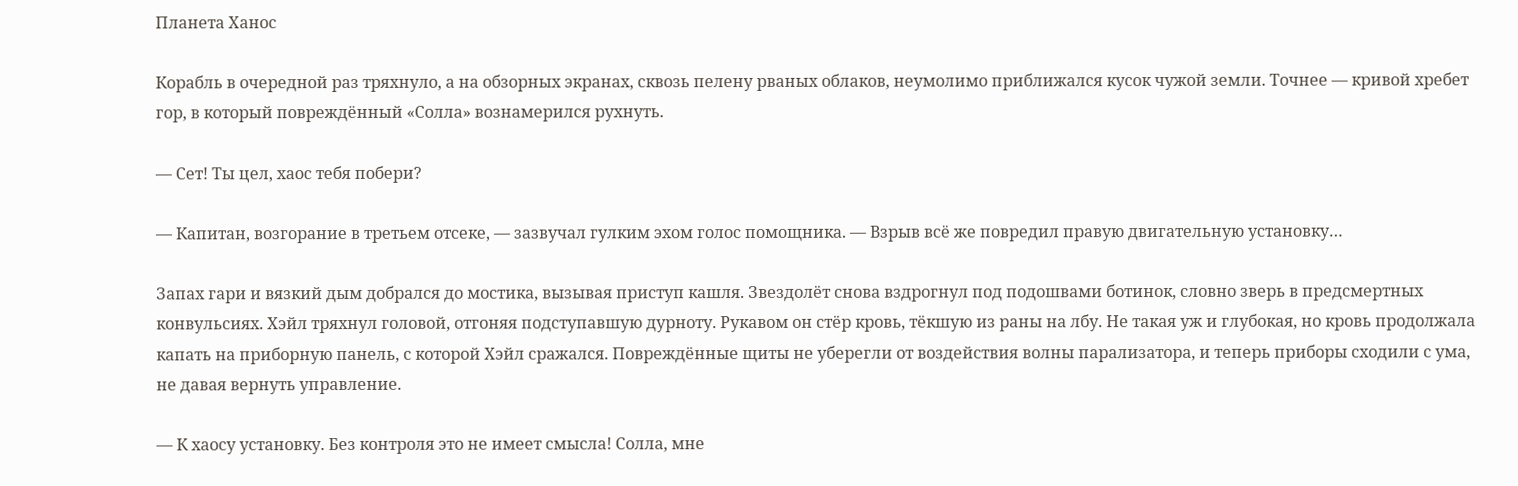Планета Ханос

Корабль в очередной раз тряхнуло, а на обзорных экранах, сквозь пелену рваных облаков, неумолимо приближался кусок чужой земли. Точнее — кривой хребет гор, в который повреждённый «Солла» вознамерился рухнуть.

— Сет! Ты цел, хаос тебя побери?

— Капитан, возгорание в третьем отсеке, — зазвучал гулким эхом голос помощника. — Взрыв всё же повредил правую двигательную установку…

Запах гари и вязкий дым добрался до мостика, вызывая приступ кашля. Звездолёт снова вздрогнул под подошвами ботинок, словно зверь в предсмертных конвульсиях. Хэйл тряхнул головой, отгоняя подступавшую дурноту. Рукавом он стёр кровь, тёкшую из раны на лбу. Не такая уж и глубокая, но кровь продолжала капать на приборную панель, с которой Хэйл сражался. Повреждённые щиты не уберегли от воздействия волны парализатора, и теперь приборы сходили с ума, не давая вернуть управление.

— К хаосу установку. Без контроля это не имеет смысла! Солла, мне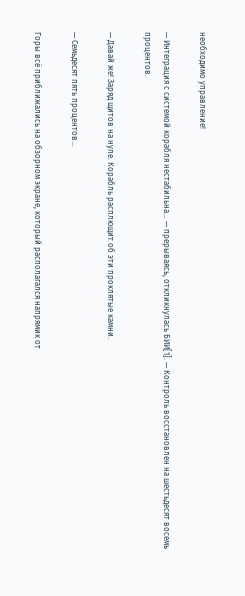необходимо управление!

— Интеграция с системой корабля нестабильна… — прерываясь, откликнулась БИИ[1]. — Контроль восстановлен на шестьдесят восемь процентов.

— Давай же! Заряд щитов на нуле. Корабль расплющит об эти проклятые камни.

— Семьдесят пять процентов…

Горы всё приближались на обзорном экране, который располагался напрямик от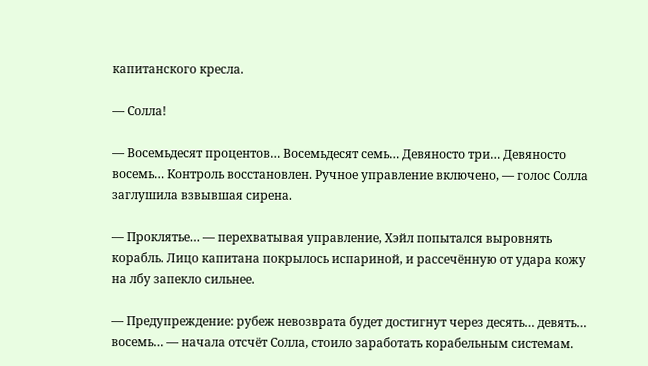капитанского кресла.

— Солла!

— Восемьдесят процентов… Восемьдесят семь… Девяносто три… Девяносто восемь… Контроль восстановлен. Ручное управление включено, — голос Солла заглушила взвывшая сирена.

— Проклятье… — перехватывая управление, Хэйл попытался выровнять корабль. Лицо капитана покрылось испариной, и рассечённую от удара кожу на лбу запекло сильнее.

— Предупреждение: рубеж невозврата будет достигнут через десять… девять… восемь… — начала отсчёт Солла, стоило заработать корабельным системам.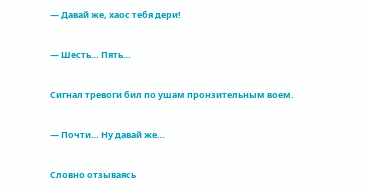— Давай же, хаос тебя дери!

— Шесть… Пять…

Сигнал тревоги бил по ушам пронзительным воем.

— Почти… Ну давай же…

Словно отзываясь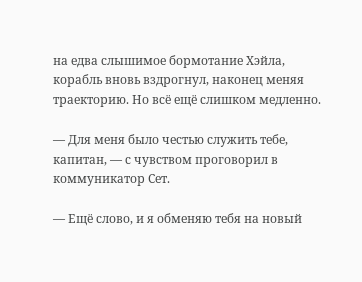на едва слышимое бормотание Хэйла, корабль вновь вздрогнул, наконец меняя траекторию. Но всё ещё слишком медленно.

— Для меня было честью служить тебе, капитан, — с чувством проговорил в коммуникатор Сет.

— Ещё слово, и я обменяю тебя на новый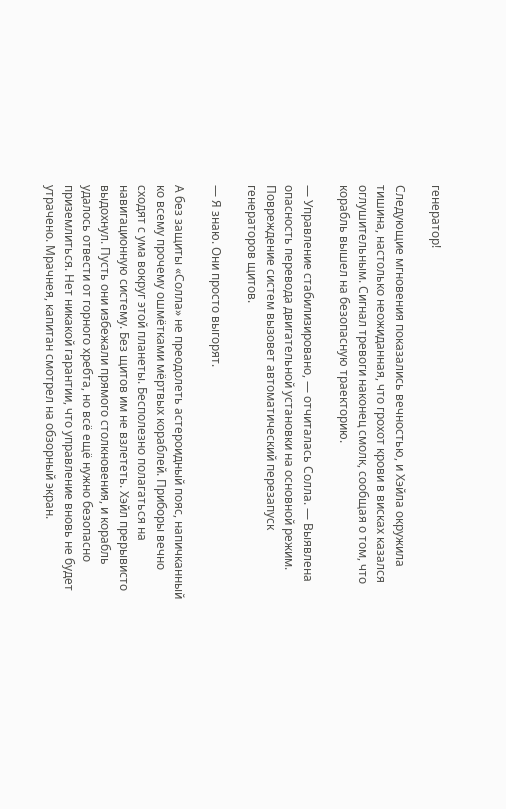генератор!

Следующие мгновения показались вечностью, и Хэйла окружила тишина, настолько неожиданная, что грохот крови в висках казался оглушительным. Сигнал тревоги наконец смолк, сообщая о том, что корабль вышел на безопасную траекторию.

— Управление стабилизировано, — отчиталась Солла. — Выявлена опасность перевода двигательной установки на основной режим. Повреждение систем вызовет автоматический перезапуск генераторов щитов.

— Я знаю. Они просто выгорят.

А без защиты «Солла» не преодолеть астероидный пояс, напичканный ко всему прочему ошмётками мёртвых кораблей. Приборы вечно сходят с ума вокруг этой планеты. Бесполезно полагаться на навигационную систему. Без щитов им не взлететь. Хэйл прерывисто выдохнул. Пусть они избежали прямого столкновения, и корабль удалось отвести от горного хребта, но всё ещё нужно безопасно приземлиться. Нет никакой гарантии, что управление вновь не будет утрачено. Мрачнея, капитан смотрел на обзорный экран.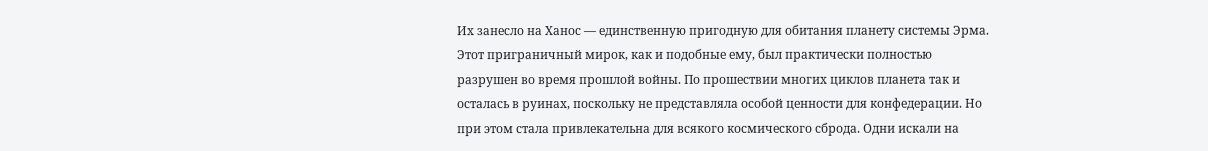Их занесло на Ханос — единственную пригодную для обитания планету системы Эрма. Этот приграничный мирок, как и подобные ему, был практически полностью разрушен во время прошлой войны. По прошествии многих циклов планета так и осталась в руинах, поскольку не представляла особой ценности для конфедерации. Но при этом стала привлекательна для всякого космического сброда. Одни искали на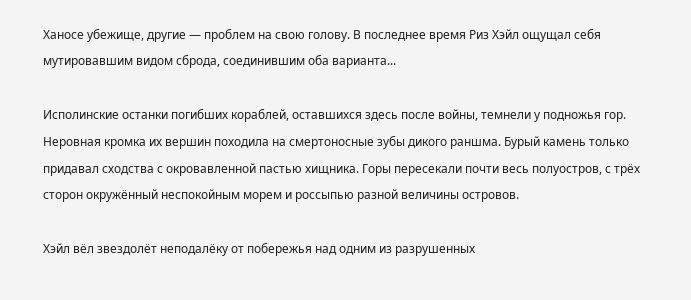Ханосе убежище, другие — проблем на свою голову. В последнее время Риз Хэйл ощущал себя мутировавшим видом сброда, соединившим оба варианта...

Исполинские останки погибших кораблей, оставшихся здесь после войны, темнели у подножья гор. Неровная кромка их вершин походила на смертоносные зубы дикого раншма. Бурый камень только придавал сходства с окровавленной пастью хищника. Горы пересекали почти весь полуостров, с трёх сторон окружённый неспокойным морем и россыпью разной величины островов.

Хэйл вёл звездолёт неподалёку от побережья над одним из разрушенных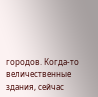городов. Когда-то величественные здания, сейчас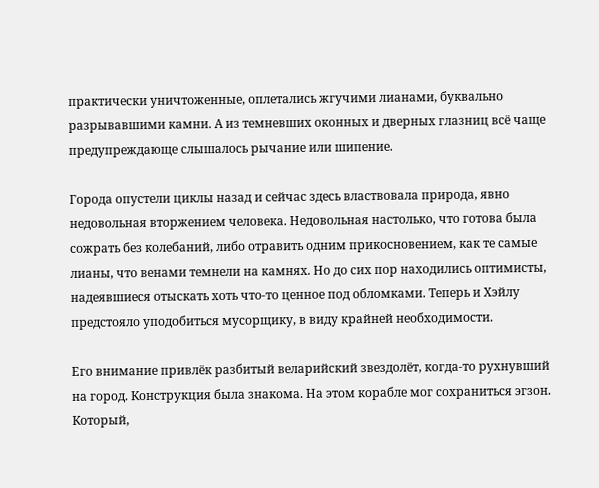практически уничтоженные, оплетались жгучими лианами, буквально разрывавшими камни. А из темневших оконных и дверных глазниц всё чаще предупреждающе слышалось рычание или шипение.

Города опустели циклы назад и сейчас здесь властвовала природа, явно недовольная вторжением человека. Недовольная настолько, что готова была сожрать без колебаний, либо отравить одним прикосновением, как те самые лианы, что венами темнели на камнях. Но до сих пор находились оптимисты, надеявшиеся отыскать хоть что-то ценное под обломками. Теперь и Хэйлу предстояло уподобиться мусорщику, в виду крайней необходимости.

Его внимание привлёк разбитый веларийский звездолёт, когда-то рухнувший на город. Конструкция была знакома. На этом корабле мог сохраниться эгзон. Который,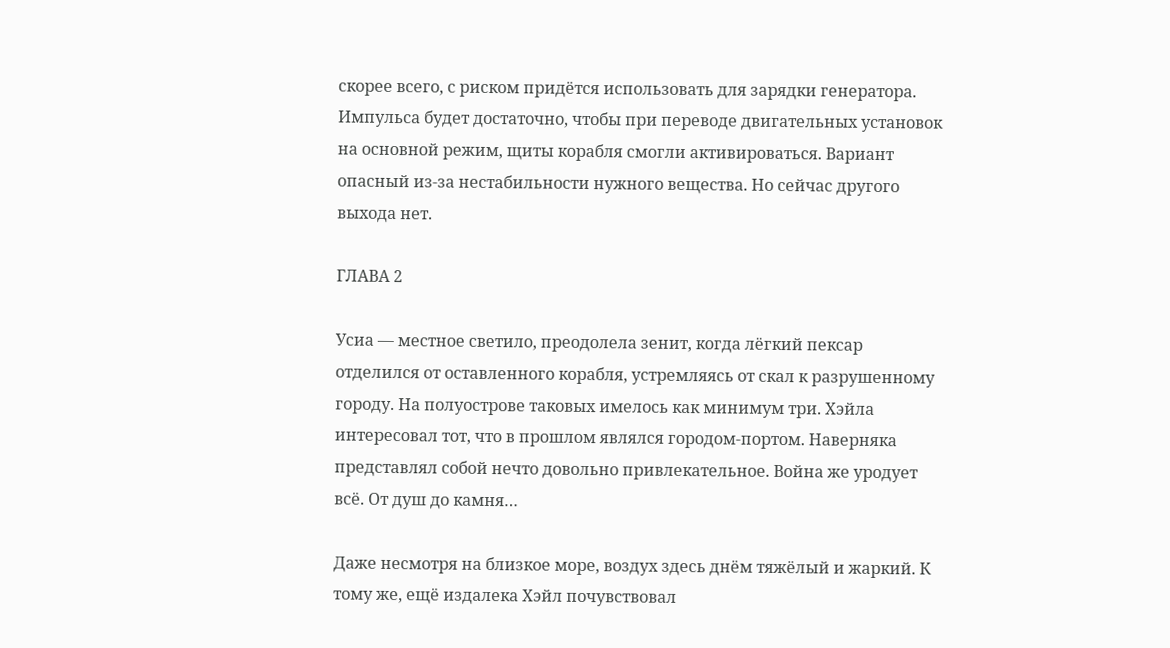скорее всего, с риском придётся использовать для зарядки генератора. Импульса будет достаточно, чтобы при переводе двигательных установок на основной режим, щиты корабля смогли активироваться. Вариант опасный из-за нестабильности нужного вещества. Но сейчас другого выхода нет.

ГЛАВА 2

Усиа — местное светило, преодолела зенит, когда лёгкий пексар отделился от оставленного корабля, устремляясь от скал к разрушенному городу. На полуострове таковых имелось как минимум три. Хэйла интересовал тот, что в прошлом являлся городом-портом. Наверняка представлял собой нечто довольно привлекательное. Война же уродует всё. От душ до камня…

Даже несмотря на близкое море, воздух здесь днём тяжёлый и жаркий. К тому же, ещё издалека Хэйл почувствовал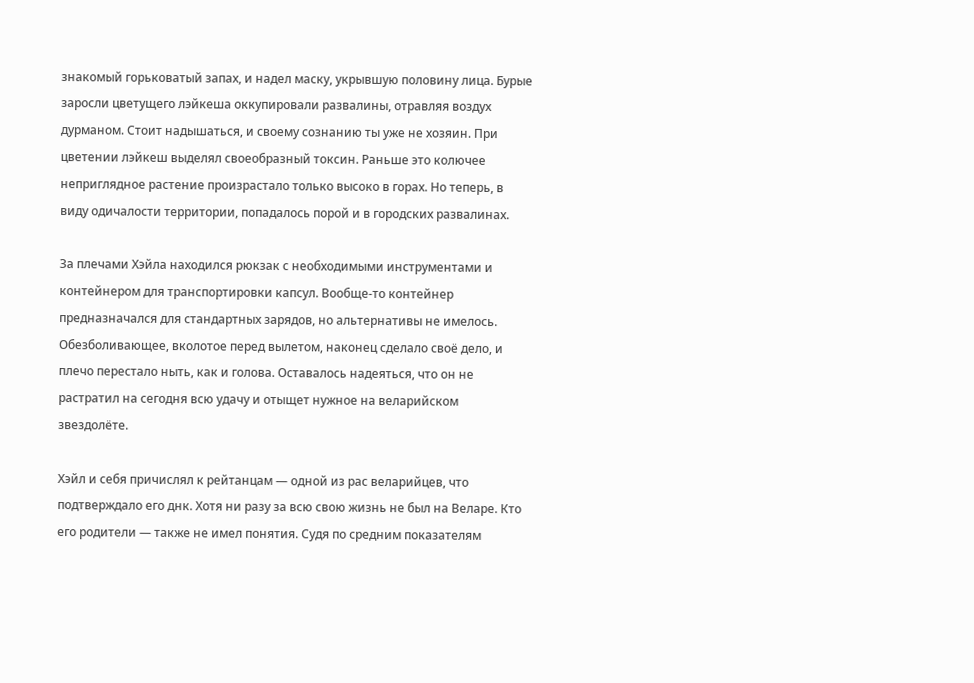знакомый горьковатый запах, и надел маску, укрывшую половину лица. Бурые заросли цветущего лэйкеша оккупировали развалины, отравляя воздух дурманом. Стоит надышаться, и своему сознанию ты уже не хозяин. При цветении лэйкеш выделял своеобразный токсин. Раньше это колючее неприглядное растение произрастало только высоко в горах. Но теперь, в виду одичалости территории, попадалось порой и в городских развалинах.

За плечами Хэйла находился рюкзак с необходимыми инструментами и контейнером для транспортировки капсул. Вообще-то контейнер предназначался для стандартных зарядов, но альтернативы не имелось. Обезболивающее, вколотое перед вылетом, наконец сделало своё дело, и плечо перестало ныть, как и голова. Оставалось надеяться, что он не растратил на сегодня всю удачу и отыщет нужное на веларийском звездолёте.

Хэйл и себя причислял к рейтанцам — одной из рас веларийцев, что подтверждало его днк. Хотя ни разу за всю свою жизнь не был на Веларе. Кто его родители — также не имел понятия. Судя по средним показателям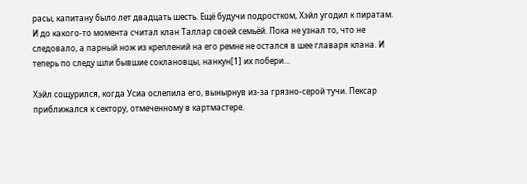расы, капитану было лет двадцать шесть. Ещё будучи подростком, Хэйл угодил к пиратам. И до какого-то момента считал клан Таллар своей семьёй. Пока не узнал то, что не следовало, а парный нож из креплений на его ремне не остался в шее главаря клана. И теперь по следу шли бывшие соклановцы, нанкун[1] их побери…

Хэйл сощурился, когда Усиа ослепила его, вынырнув из-за грязно-серой тучи. Пексар приближался к сектору, отмеченному в картмастере.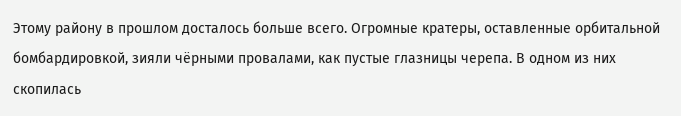Этому району в прошлом досталось больше всего. Огромные кратеры, оставленные орбитальной бомбардировкой, зияли чёрными провалами, как пустые глазницы черепа. В одном из них скопилась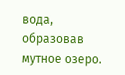вода, образовав мутное озеро.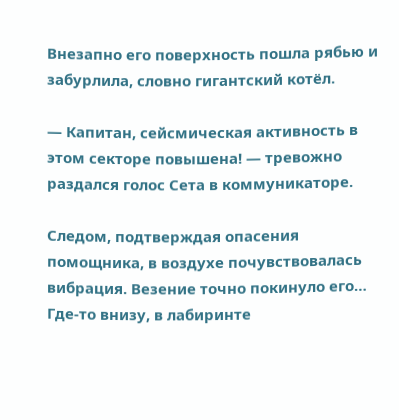Внезапно его поверхность пошла рябью и забурлила, словно гигантский котёл.

— Капитан, сейсмическая активность в этом секторе повышена! — тревожно раздался голос Сета в коммуникаторе.

Следом, подтверждая опасения помощника, в воздухе почувствовалась вибрация. Везение точно покинуло его… Где-то внизу, в лабиринте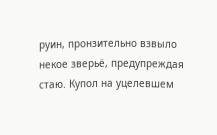руин, пронзительно взвыло некое зверьё, предупреждая стаю. Купол на уцелевшем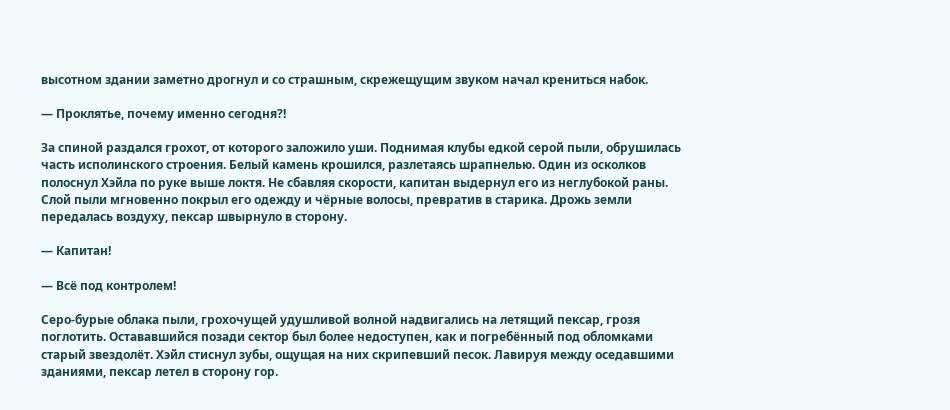высотном здании заметно дрогнул и со страшным, скрежещущим звуком начал крениться набок.

— Проклятье, почему именно сегодня?!

За спиной раздался грохот, от которого заложило уши. Поднимая клубы едкой серой пыли, обрушилась часть исполинского строения. Белый камень крошился, разлетаясь шрапнелью. Один из осколков полоснул Хэйла по руке выше локтя. Не сбавляя скорости, капитан выдернул его из неглубокой раны. Слой пыли мгновенно покрыл его одежду и чёрные волосы, превратив в старика. Дрожь земли передалась воздуху, пексар швырнуло в сторону.

— Капитан!

— Всё под контролем!

Серо-бурые облака пыли, грохочущей удушливой волной надвигались на летящий пексар, грозя поглотить. Остававшийся позади сектор был более недоступен, как и погребённый под обломками старый звездолёт. Хэйл стиснул зубы, ощущая на них скрипевший песок. Лавируя между оседавшими зданиями, пексар летел в сторону гор.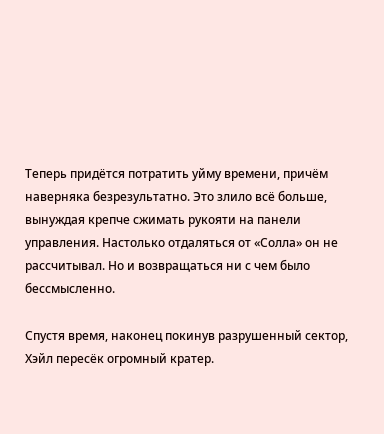Теперь придётся потратить уйму времени, причём наверняка безрезультатно. Это злило всё больше, вынуждая крепче сжимать рукояти на панели управления. Настолько отдаляться от «Солла» он не рассчитывал. Но и возвращаться ни с чем было бессмысленно.

Спустя время, наконец покинув разрушенный сектор, Хэйл пересёк огромный кратер.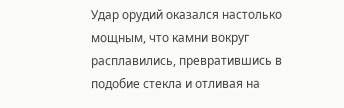Удар орудий оказался настолько мощным, что камни вокруг расплавились, превратившись в подобие стекла и отливая на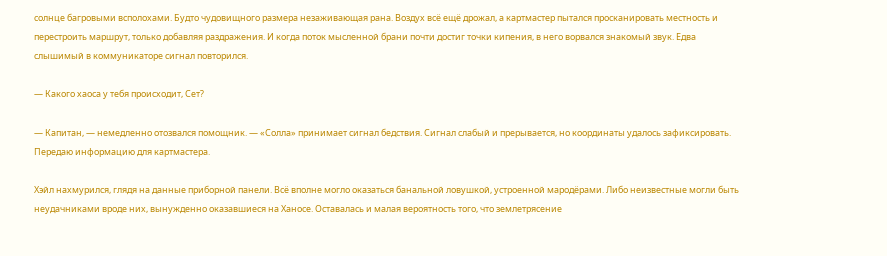солнце багровыми всполохами. Будто чудовищного размера незаживающая рана. Воздух всё ещё дрожал, а картмастер пытался просканировать местность и перестроить маршрут, только добавляя раздражения. И когда поток мысленной брани почти достиг точки кипения, в него ворвался знакомый звук. Едва слышимый в коммуникаторе сигнал повторился.

— Какого хаоса у тебя происходит, Сет?

— Капитан, — немедленно отозвался помощник. — «Солла» принимает сигнал бедствия. Сигнал слабый и прерывается, но координаты удалось зафиксировать. Передаю информацию для картмастера.

Хэйл нахмурился, глядя на данные приборной панели. Всё вполне могло оказаться банальной ловушкой, устроенной мародёрами. Либо неизвестные могли быть неудачниками вроде них, вынужденно оказавшиеся на Ханосе. Оставалась и малая вероятность того, что землетрясение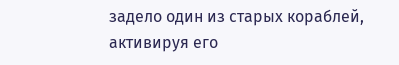задело один из старых кораблей, активируя его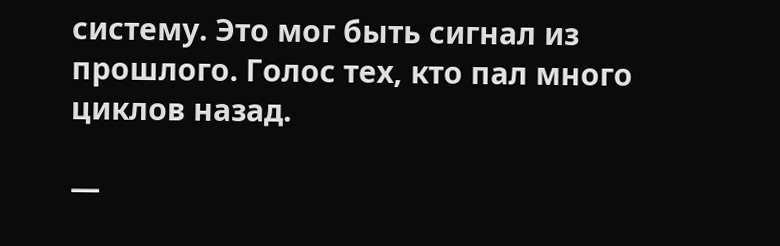систему. Это мог быть сигнал из прошлого. Голос тех, кто пал много циклов назад.

—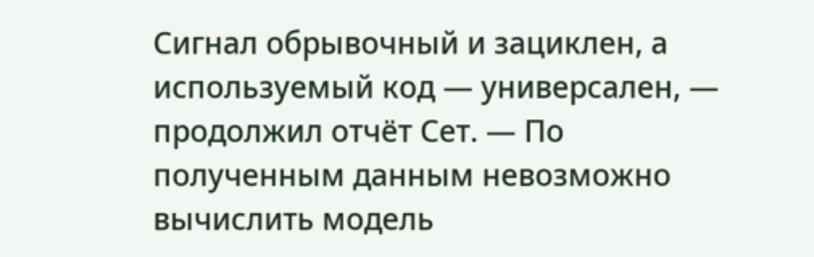Сигнал обрывочный и зациклен, а используемый код — универсален, — продолжил отчёт Сет. — По полученным данным невозможно вычислить модель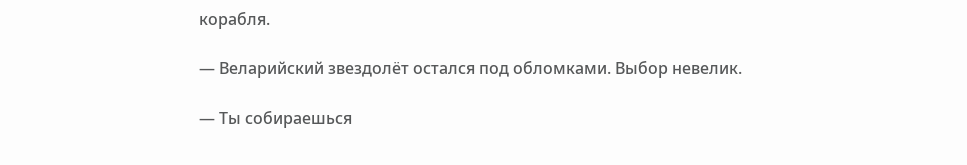корабля.

— Веларийский звездолёт остался под обломками. Выбор невелик.

— Ты собираешься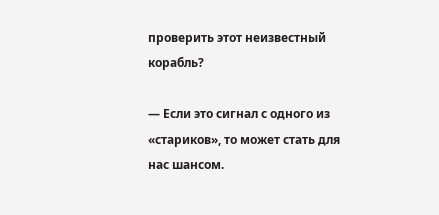проверить этот неизвестный корабль?

— Если это сигнал с одного из «стариков», то может стать для нас шансом.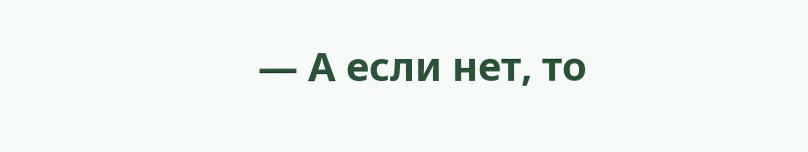— А если нет, то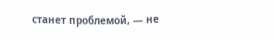станет проблемой, — не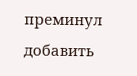преминул добавить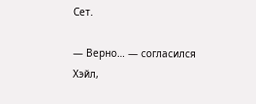Сет.

— Верно… — согласился Хэйл,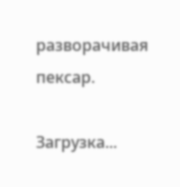разворачивая пексар.

Загрузка...